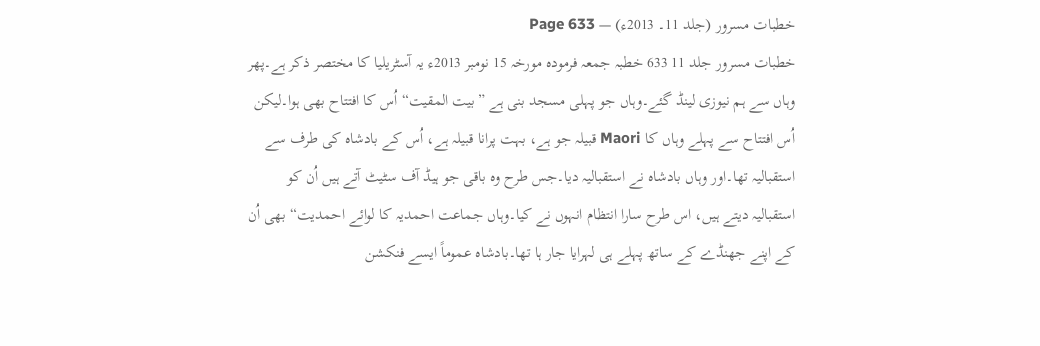خطبات مسرور (جلد 11۔ 2013ء) — Page 633
خطبات مسرور جلد 11 633 خطبہ جمعہ فرمودہ مورخہ 15 نومبر 2013ء یہ آسٹریلیا کا مختصر ذکر ہے۔پھر وہاں سے ہم نیوزی لینڈ گئے۔وہاں جو پہلی مسجد بنی ہے ”بیت المقیت“ اُس کا افتتاح بھی ہوا۔لیکن اُس افتتاح سے پہلے وہاں کا Maori قبیلہ جو ہے، بہت پرانا قبیلہ ہے، اُس کے بادشاہ کی طرف سے استقبالیہ تھا۔اور وہاں بادشاہ نے استقبالیہ دیا۔جس طرح وہ باقی جو ہیڈ آف سٹیٹ آتے ہیں اُن کو استقبالیہ دیتے ہیں، اس طرح سارا انتظام انہوں نے کیا۔وہاں جماعت احمدیہ کا لوائے احمدیت“ بھی اُن کے اپنے جھنڈے کے ساتھ پہلے ہی لہرایا جار ہا تھا۔بادشاہ عموماً ایسے فنکشن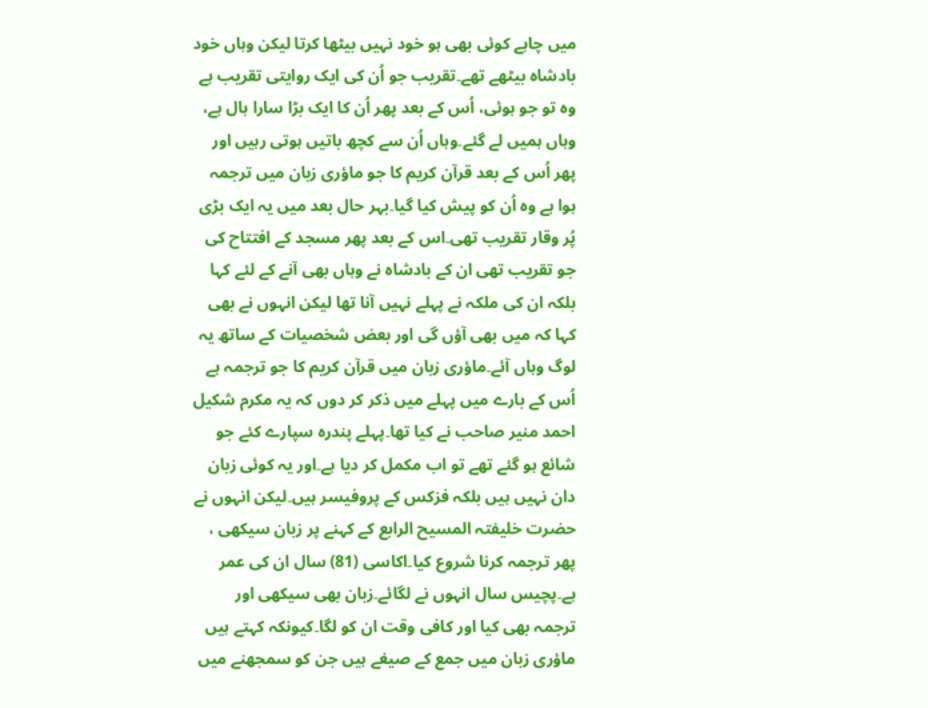میں چاہے کوئی بھی ہو خود نہیں بیٹھا کرتا لیکن وہاں خود بادشاہ بیٹھے تھے۔تقریب جو اُن کی ایک روایتی تقریب ہے وہ تو جو ہوئی، اُس کے بعد پھر اُن کا ایک بڑا سارا ہال ہے، وہاں ہمیں لے گئے۔وہاں اُن سے کچھ باتیں ہوتی رہیں اور پھر اُس کے بعد قرآن کریم کا جو ماؤری زبان میں ترجمہ ہوا ہے وہ اُن کو پیش کیا گیا۔بہر حال بعد میں یہ ایک بڑی پُر وقار تقریب تھی۔اس کے بعد پھر مسجد کے افتتاح کی جو تقریب تھی ان کے بادشاہ نے وہاں بھی آنے کے لئے کہا بلکہ ان کی ملکہ نے پہلے نہیں آنا تھا لیکن انہوں نے بھی کہا کہ میں بھی آؤں گی اور بعض شخصیات کے ساتھ یہ لوگ وہاں آئے۔ماؤری زبان میں قرآن کریم کا جو ترجمہ ہے اُس کے بارے میں پہلے میں ذکر کر دوں کہ یہ مکرم شکیل احمد منیر صاحب نے کیا تھا۔پہلے پندرہ سپارے کئے جو شائع ہو گئے تھے تو اب مکمل کر دیا ہے۔اور یہ کوئی زبان دان نہیں ہیں بلکہ فزکس کے پروفیسر ہیں۔لیکن انہوں نے حضرت خلیفتہ المسیح الرابع کے کہنے پر زبان سیکھی ، پھر ترجمہ کرنا شروع کیا۔اکاسی (81) سال ان کی عمر ہے۔پچیس سال انہوں نے لگائے۔زبان بھی سیکھی اور ترجمہ بھی کیا اور کافی وقت ان کو لگا۔کیونکہ کہتے ہیں ماؤری زبان میں جمع کے صیغے ہیں جن کو سمجھنے میں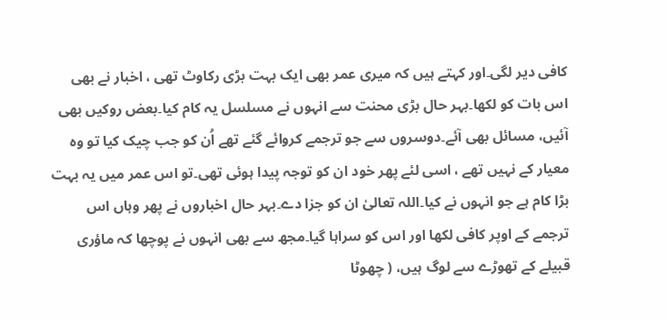کافی دیر لگی۔اور کہتے ہیں کہ میری عمر بھی ایک بہت بڑی رکاوٹ تھی ، اخبار نے بھی اس بات کو لکھا۔بہر حال بڑی محنت سے انہوں نے مسلسل یہ کام کیا۔بعض روکیں بھی آئیں، مسائل بھی آئے۔دوسروں سے جو ترجمے کروائے گئے تھے اُن کو جب چیک کیا تو وہ معیار کے نہیں تھے ، اسی لئے پھر خود ان کو توجہ پیدا ہوئی تھی۔تو اس عمر میں یہ بہت بڑا کام ہے جو انہوں نے کیا۔اللہ تعالیٰ ان کو جزا دے۔بہر حال اخباروں نے پھر وہاں اس ترجمے کے اوپر کافی لکھا اور اس کو سراہا گیا۔مجھ سے بھی انہوں نے پوچھا کہ ماؤری قبیلے کے تھوڑے سے لوگ ہیں، ( چھوٹا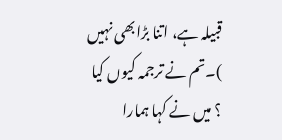قبیلہ ہے، اتنا بڑابھی نہیں )۔تم نے ترجمہ کیوں کیا ؟ میں نے کہا ہمارا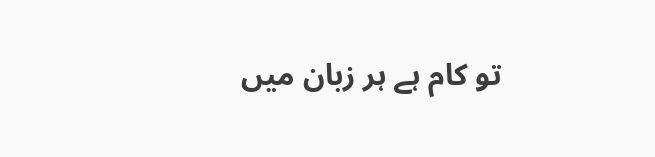تو کام ہے ہر زبان میں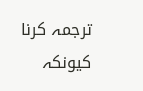ترجمہ کرنا کیونکہ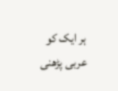ہر ایک کو عربی پڑھنی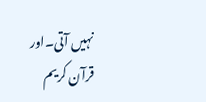نہیں آتی۔اور قرآن کریم